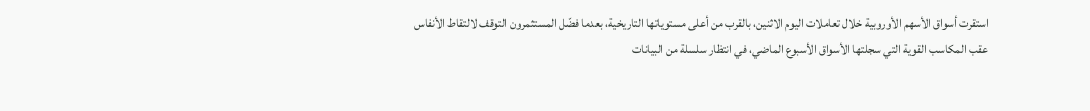استقرت أسواق الأسهم الأوروبية خلال تعاملات اليوم الاثنين، بالقرب من أعلى مستوياتها التاريخية، بعدما فضّل المستثمرون التوقف لالتقاط الأنفاس عقب المكاسب القوية التي سجلتها الأسواق الأسبوع الماضي، في انتظار سلسلة من البيانات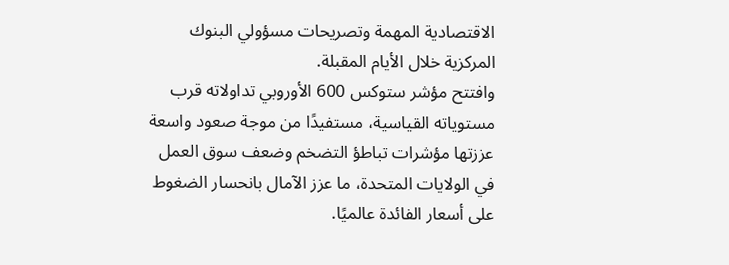الاقتصادية المهمة وتصريحات مسؤولي البنوك المركزية خلال الأيام المقبلة.
وافتتح مؤشر ستوكس 600 الأوروبي تداولاته قرب مستوياته القياسية، مستفيدًا من موجة صعود واسعة عززتها مؤشرات تباطؤ التضخم وضعف سوق العمل في الولايات المتحدة، ما عزز الآمال بانحسار الضغوط على أسعار الفائدة عالميًا.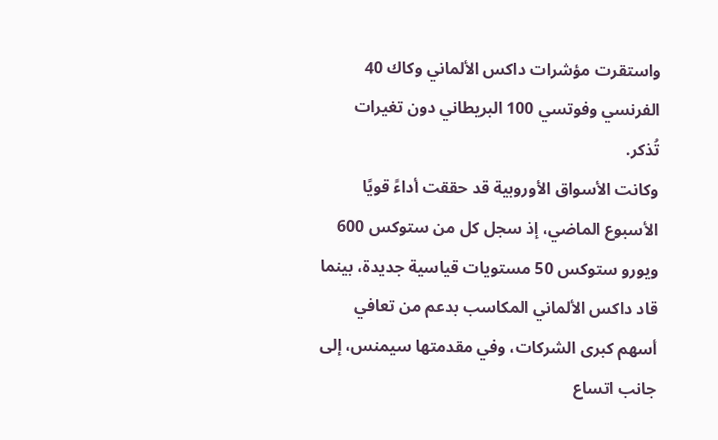واستقرت مؤشرات داكس الألماني وكاك 40 الفرنسي وفوتسي 100 البريطاني دون تغيرات تُذكر.
وكانت الأسواق الأوروبية قد حققت أداءً قويًا الأسبوع الماضي، إذ سجل كل من ستوكس 600 ويورو ستوكس 50 مستويات قياسية جديدة، بينما قاد داكس الألماني المكاسب بدعم من تعافي أسهم كبرى الشركات، وفي مقدمتها سيمنس، إلى جانب اتساع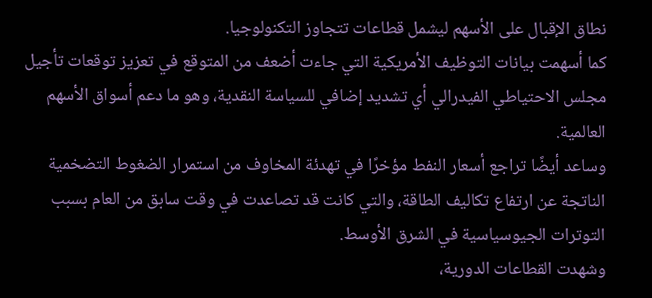نطاق الإقبال على الأسهم ليشمل قطاعات تتجاوز التكنولوجيا.
كما أسهمت بيانات التوظيف الأمريكية التي جاءت أضعف من المتوقع في تعزيز توقعات تأجيل مجلس الاحتياطي الفيدرالي أي تشديد إضافي للسياسة النقدية، وهو ما دعم أسواق الأسهم العالمية.
وساعد أيضًا تراجع أسعار النفط مؤخرًا في تهدئة المخاوف من استمرار الضغوط التضخمية الناتجة عن ارتفاع تكاليف الطاقة، والتي كانت قد تصاعدت في وقت سابق من العام بسبب التوترات الجيوسياسية في الشرق الأوسط.
وشهدت القطاعات الدورية،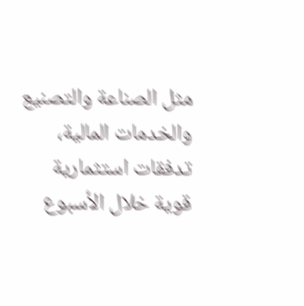مثل الصناعة والتصنيع والخدمات المالية، تدفقات استثمارية قوية خلال الأسبوع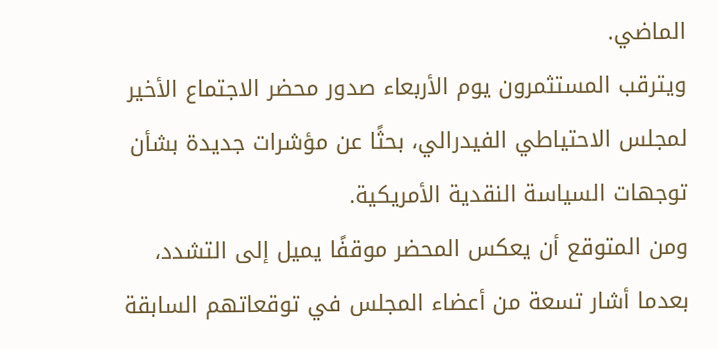الماضي.
ويترقب المستثمرون يوم الأربعاء صدور محضر الاجتماع الأخير لمجلس الاحتياطي الفيدرالي، بحثًا عن مؤشرات جديدة بشأن توجهات السياسة النقدية الأمريكية.
ومن المتوقع أن يعكس المحضر موقفًا يميل إلى التشدد، بعدما أشار تسعة من أعضاء المجلس في توقعاتهم السابقة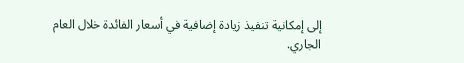إلى إمكانية تنفيذ زيادة إضافية في أسعار الفائدة خلال العام الجاري.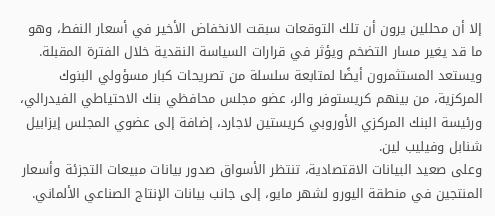إلا أن محللين يرون أن تلك التوقعات سبقت الانخفاض الأخير في أسعار النفط، وهو ما قد يغير مسار التضخم ويؤثر في قرارات السياسة النقدية خلال الفترة المقبلة.
ويستعد المستثمرون أيضًا لمتابعة سلسلة من تصريحات كبار مسؤولي البنوك المركزية، من بينهم كريستوفر والر، عضو مجلس محافظي بنك الاحتياطي الفيدرالي، ورئيسة البنك المركزي الأوروبي كريستين لاجارد، إضافة إلى عضوي المجلس إيزابيل شنابل وفيليب لين.
وعلى صعيد البيانات الاقتصادية، تنتظر الأسواق صدور بيانات مبيعات التجزئة وأسعار المنتجين في منطقة اليورو لشهر مايو، إلى جانب بيانات الإنتاج الصناعي الألماني.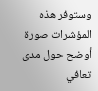وستوفر هذه المؤشرات صورة أوضح حول مدى تعافي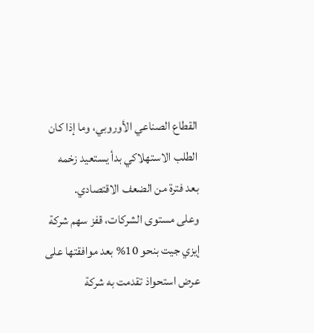القطاع الصناعي الأوروبي، وما إذا كان الطلب الاستهلاكي بدأ يستعيد زخمه بعد فترة من الضعف الاقتصادي.
وعلى مستوى الشركات، قفز سهم شركة إيزي جيت بنحو 10% بعد موافقتها على عرض استحواذ تقدمت به شركة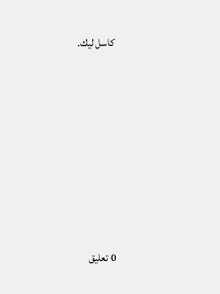كاسل ليك.













0 تعليق